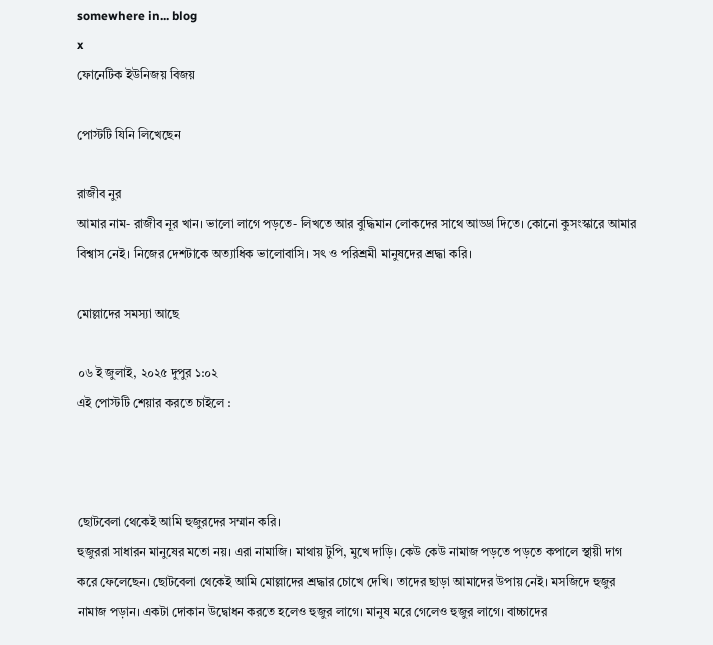somewhere in... blog
x
ফোনেটিক ইউনিজয় বিজয়

পোস্টটি যিনি লিখেছেন

রাজীব নুর
আমার নাম- রাজীব নূর খান। ভালো লাগে পড়তে- লিখতে আর বুদ্ধিমান লোকদের সাথে আড্ডা দিতে। কোনো কুসংস্কারে আমার বিশ্বাস নেই। নিজের দেশটাকে অত্যাধিক ভালোবাসি। সৎ ও পরিশ্রমী মানুষদের শ্রদ্ধা করি।

মোল্লাদের সমস্যা আছে

০৬ ই জুলাই, ২০২৫ দুপুর ১:০২
এই পোস্টটি শেয়ার করতে চাইলে :



ছোটবেলা থেকেই আমি হুজুরদের সম্মান করি।
হুজুররা সাধারন মানুষের মতো নয়। এরা নামাজি। মাথায় টুপি, মুখে দাড়ি। কেউ কেউ নামাজ পড়তে পড়তে কপালে স্থায়ী দাগ করে ফেলেছেন। ছোটবেলা থেকেই আমি মোল্লাদের শ্রদ্ধার চোখে দেখি। তাদের ছাড়া আমাদের উপায় নেই। মসজিদে হুজুর নামাজ পড়ান। একটা দোকান উদ্বোধন করতে হলেও হুজুর লাগে। মানুষ মরে গেলেও হুজুর লাগে। বাচ্চাদের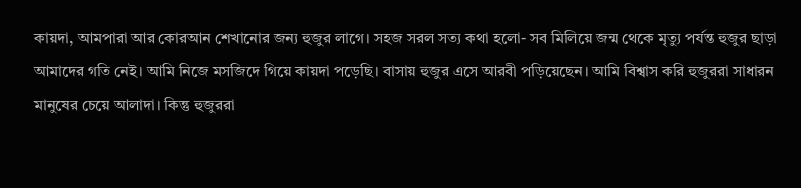কায়দা, আমপারা আর কোরআন শেখানোর জন্য হুজুর লাগে। সহজ সরল সত্য কথা হলো- সব মিলিয়ে জন্ম থেকে মৃত্যু পর্যন্ত হুজুর ছাড়া আমাদের গতি নেই। আমি নিজে মসজিদে গিয়ে কায়দা পড়েছি। বাসায় হুজুর এসে আরবী পড়িয়েছেন। আমি বিশ্বাস করি হুজুররা সাধারন মানুষের চেয়ে আলাদা। কিন্তু হুজুররা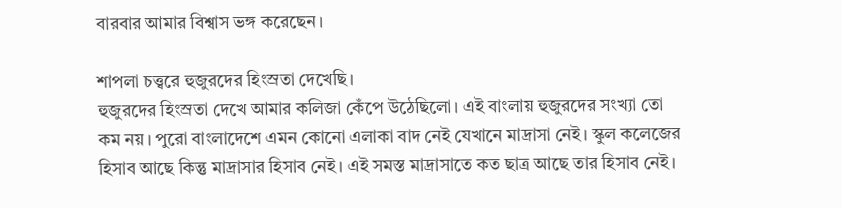বারবার আমার বিশ্বাস ভঙ্গ করেছেন।

শাপলা চত্ত্বরে হুজুরদের হিংস্রতা দেখেছি।
হুজুরদের হিংস্রতা দেখে আমার কলিজা কেঁপে উঠেছিলো। এই বাংলায় হুজুরদের সংখ্যা তো কম নয়। পুরো বাংলাদেশে এমন কোনো এলাকা বাদ নেই যেখানে মাদ্রাসা নেই। স্কুল কলেজের হিসাব আছে কিন্তু মাদ্রাসার হিসাব নেই। এই সমস্ত মাদ্রাসাতে কত ছাত্র আছে তার হিসাব নেই।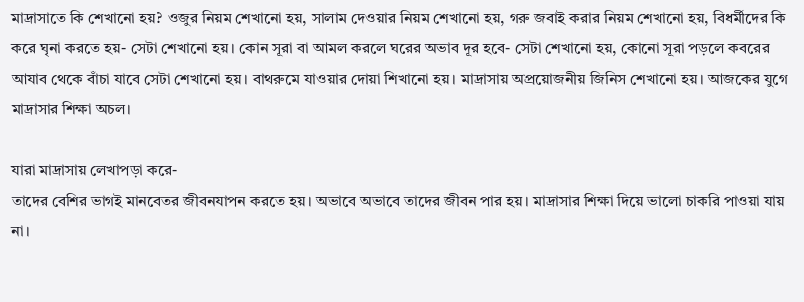মাদ্রাসাতে কি শেখানো হয়? ওজুর নিয়ম শেখানো হয়, সালাম দেওয়ার নিয়ম শেখানো হয়, গরু জবাই করার নিয়ম শেখানো হয়, বিধর্মীদের কি করে ঘৃনা করতে হয়- সেটা শেখানো হয়। কোন সূরা বা আমল করলে ঘরের অভাব দূর হবে- সেটা শেখানো হয়, কোনো সূরা পড়লে কবরের আযাব থেকে বাঁচা যাবে সেটা শেখানো হয়। বাথরুমে যাওয়ার দোয়া শিখানো হয়। মাদ্রাসায় অপ্রয়োজনীয় জিনিস শেখানো হয়। আজকের যুগে মাদ্রাসার শিক্ষা অচল।

যারা মাদ্রাসায় লেখাপড়া করে-
তাদের বেশির ভাগই মানবেতর জীবনযাপন করতে হয়। অভাবে অভাবে তাদের জীবন পার হয়। মাদ্রাসার শিক্ষা দিয়ে ভালো চাকরি পাওয়া যায় না।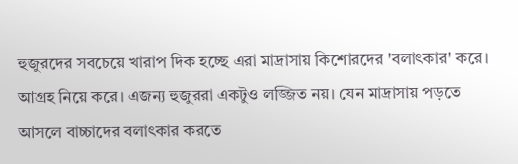হুজুরদের সবচেয়ে খারাপ দিক হচ্ছে এরা মাদ্রাসায় কিশোরদের 'বলাৎকার' করে। আগ্রহ নিয়ে করে। এজন্য হুজুররা একটুও লজ্জিত নয়। যেন মাদ্রাসায় পড়তে আসলে বাচ্চাদের বলাৎকার করতে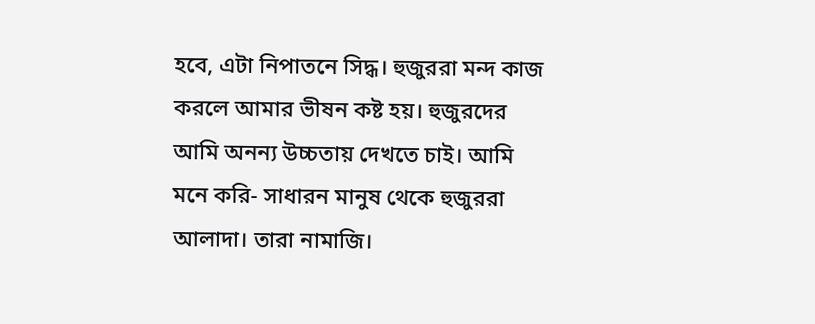হবে, এটা নিপাতনে সিদ্ধ। হুজুররা মন্দ কাজ করলে আমার ভীষন কষ্ট হয়। হুজুরদের আমি অনন্য উচ্চতায় দেখতে চাই। আমি মনে করি- সাধারন মানুষ থেকে হুজুররা আলাদা। তারা নামাজি।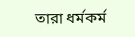তারা ধর্মকর্ম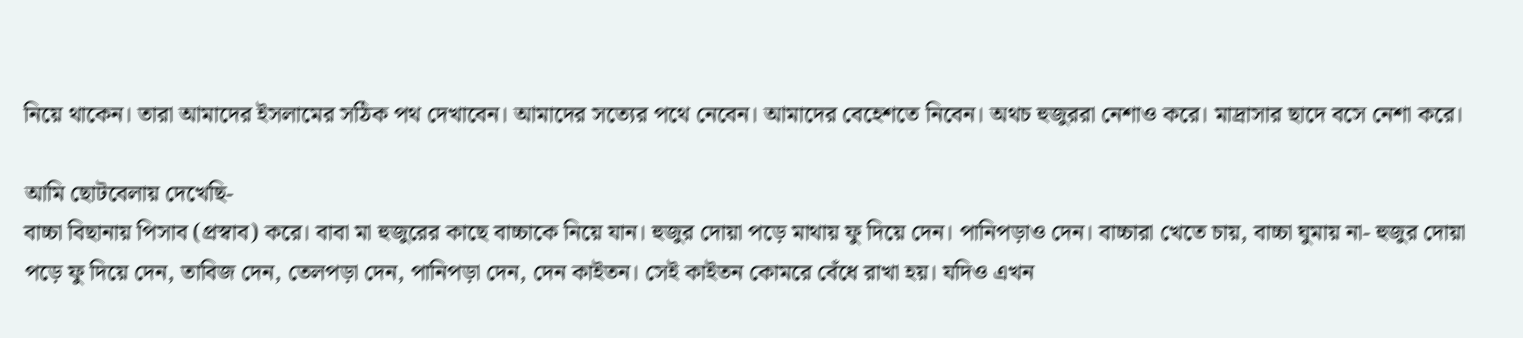নিয়ে থাকেন। তারা আমাদের ইসলামের সঠিক পথ দেখাবেন। আমাদের সত্যের পথে নেবেন। আমাদের বেহেশতে নিবেন। অথচ হুজুররা নেশাও করে। মাদ্রাসার ছাদে বসে নেশা করে।

আমি ছোটবেলায় দেখেছি-
বাচ্চা বিছানায় পিসাব (প্রস্বাব) করে। বাবা মা হুজুরের কাছে বাচ্চাকে নিয়ে যান। হুজুর দোয়া পড়ে মাথায় ফু দিয়ে দেন। পানিপড়াও দেন। বাচ্চারা খেতে চায়, বাচ্চা ঘুমায় না- হুজুর দোয়া পড়ে ফু দিয়ে দেন, তাবিজ দেন, তেলপড়া দেন, পানিপড়া দেন, দেন কাইতন। সেই কাইতন কোমরে বেঁধে রাখা হয়। যদিও এখন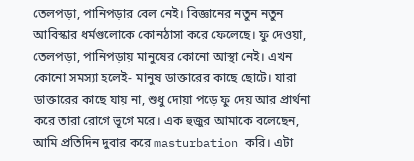তেলপড়া, পানিপড়ার বেল নেই। বিজ্ঞানের নতুন নতুন আবিস্কার ধর্মগুলোকে কোনঠাসা করে ফেলেছে। ফু দেওয়া, তেলপড়া, পানিপড়ায় মানুষের কোনো আস্থা নেই। এখন কোনো সমস্যা হলেই- মানুষ ডাক্তারের কাছে ছোটে। যারা ডাক্তারের কাছে যায় না, শুধু দোয়া পড়ে ফু দেয় আর প্রার্থনা করে তারা রোগে ভূগে মরে। এক হুজুর আমাকে বলেছেন, আমি প্রতিদিন দুবার করে masturbation করি। এটা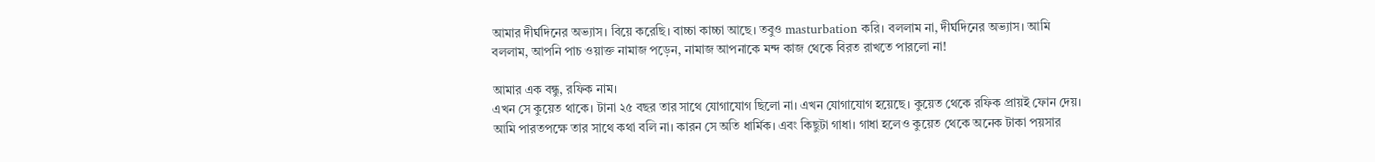আমার দীর্ঘদিনের অভ্যাস। বিয়ে করেছি। বাচ্চা কাচ্চা আছে। তবুও masturbation করি। বললাম না, দীর্ঘদিনের অভ্যাস। আমি বললাম, আপনি পাচ ওয়াক্ত নামাজ পড়েন, নামাজ আপনাকে মন্দ কাজ থেকে বিরত রাখতে পারলো না!

আমার এক বন্ধু, রফিক নাম।
এখন সে কুয়েত থাকে। টানা ২৫ বছর তার সাথে যোগাযোগ ছিলো না। এখন যোগাযোগ হয়েছে। কুয়েত থেকে রফিক প্রায়ই ফোন দেয়। আমি পারতপক্ষে তার সাথে কথা বলি না। কারন সে অতি ধার্মিক। এবং কিছুটা গাধা। গাধা হলেও কুয়েত থেকে অনেক টাকা পয়সার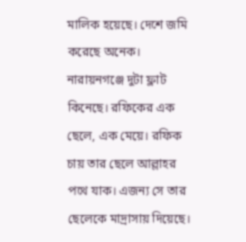মালিক হয়েছে। দেশে জমি করেছে অনেক। নারায়নগঞ্জে দুটা ফ্লাট কিনেছে। রফিকের এক ছেলে, এক মেয়ে। রফিক চায় তার ছেলে আল্লাহর পথে যাক। এজন্য সে তার ছেলেকে মাদ্রাসায় দিয়েছে।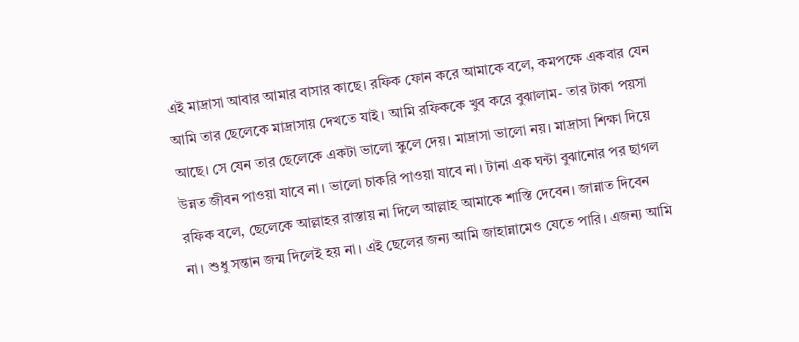এই মাদ্রাসা আবার আমার বাসার কাছে। রফিক ফোন করে আমাকে বলে, কমপক্ষে একবার যেন আমি তার ছেলেকে মাদ্রাসায় দেখতে যাই। আমি রফিককে খুব করে বুঝালাম- তার টাকা পয়সা আছে। সে যেন তার ছেলেকে একটা ভালো স্কুলে দেয়। মাদ্রাসা ভালো নয়। মাদ্রাসা শিক্ষা দিয়ে উন্নত জীবন পাওয়া যাবে না। ভালো চাকরি পাওয়া যাবে না। টানা এক ঘন্টা বুঝানোর পর ছাগল রফিক বলে, ছেলেকে আল্লাহর রাস্তায় না দিলে আল্লাহ আমাকে শাস্তি দেবেন। জান্নাত দিবেন না। শুধু সন্তান জন্ম দিলেই হয় না। এই ছেলের জন্য আমি জাহান্নামেও যেতে পারি। এজন্য আমি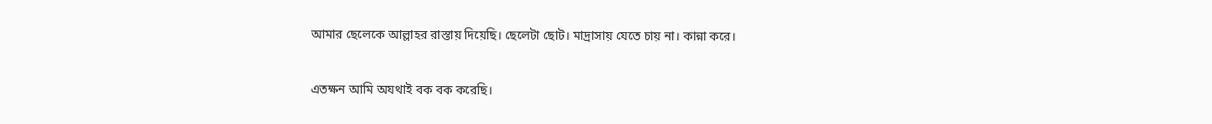আমার ছেলেকে আল্লাহর রাস্তায় দিয়েছি। ছেলেটা ছোট। মাদ্রাসায় যেতে চায় না। কান্না করে।

এতক্ষন আমি অযথাই বক বক করেছি।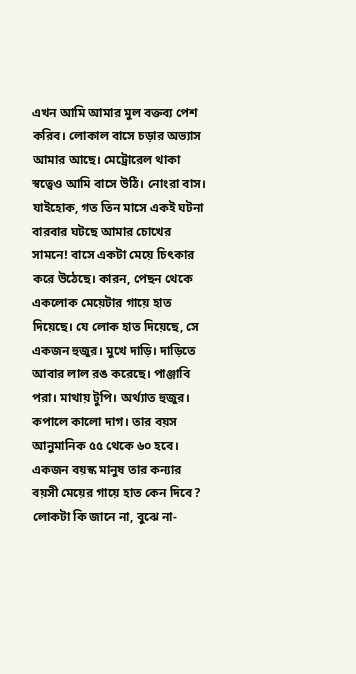এখন আমি আমার মুল বক্তব্য পেশ করিব। লোকাল বাসে চড়ার অভ্যাস আমার আছে। মেট্রোরেল থাকা স্বত্বেও আমি বাসে উঠি। নোংরা বাস। যাইহোক, গত তিন মাসে একই ঘটনা বারবার ঘটছে আমার চোখের সামনে! বাসে একটা মেয়ে চিৎকার করে উঠেছে। কারন, পেছন থেকে একলোক মেয়েটার গায়ে হাত দিয়েছে। যে লোক হাত দিয়েছে, সে একজন হুজুর। মুখে দাড়ি। দাড়িতে আবার লাল রঙ করেছে। পাঞ্জাবি পরা। মাথায় টুপি। অর্থ্যাত হুজুর। কপালে কালো দাগ। তার বয়স আনুমানিক ৫৫ থেকে ৬০ হবে। একজন বয়স্ক মানুষ তার কন্যার বয়সী মেয়ের গায়ে হাত কেন দিবে? লোকটা কি জানে না, বুঝে না-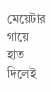মেয়েটার গায়ে হাত দিলেই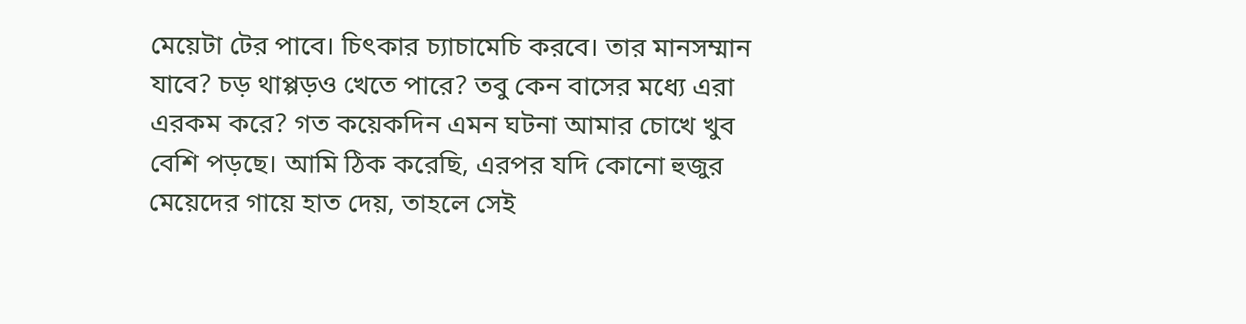মেয়েটা টের পাবে। চিৎকার চ্যাচামেচি করবে। তার মানসম্মান যাবে? চড় থাপ্পড়ও খেতে পারে? তবু কেন বাসের মধ্যে এরা এরকম করে? গত কয়েকদিন এমন ঘটনা আমার চোখে খুব বেশি পড়ছে। আমি ঠিক করেছি, এরপর যদি কোনো হুজুর মেয়েদের গায়ে হাত দেয়, তাহলে সেই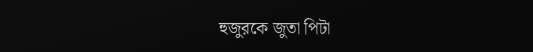হুজুরকে জুতা পিটা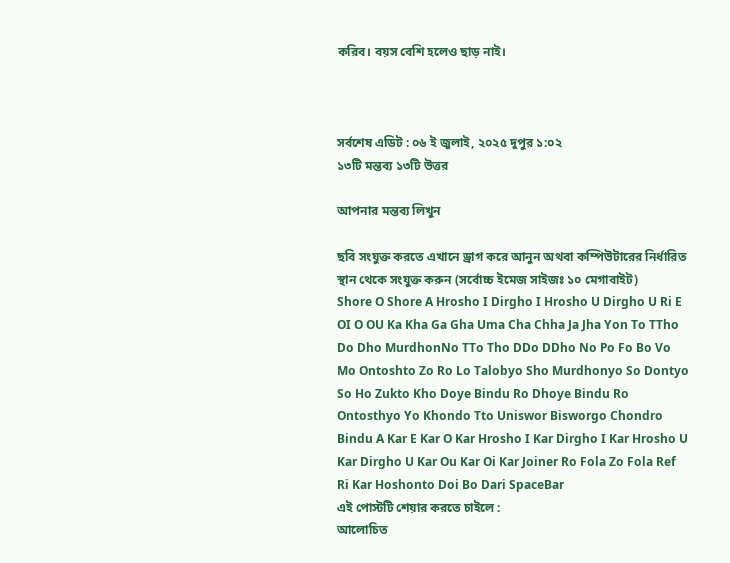করিব। বয়স বেশি হলেও ছাড় নাই।



সর্বশেষ এডিট : ০৬ ই জুলাই, ২০২৫ দুপুর ১:০২
১৩টি মন্তব্য ১৩টি উত্তর

আপনার মন্তব্য লিখুন

ছবি সংযুক্ত করতে এখানে ড্রাগ করে আনুন অথবা কম্পিউটারের নির্ধারিত স্থান থেকে সংযুক্ত করুন (সর্বোচ্চ ইমেজ সাইজঃ ১০ মেগাবাইট)
Shore O Shore A Hrosho I Dirgho I Hrosho U Dirgho U Ri E OI O OU Ka Kha Ga Gha Uma Cha Chha Ja Jha Yon To TTho Do Dho MurdhonNo TTo Tho DDo DDho No Po Fo Bo Vo Mo Ontoshto Zo Ro Lo Talobyo Sho Murdhonyo So Dontyo So Ho Zukto Kho Doye Bindu Ro Dhoye Bindu Ro Ontosthyo Yo Khondo Tto Uniswor Bisworgo Chondro Bindu A Kar E Kar O Kar Hrosho I Kar Dirgho I Kar Hrosho U Kar Dirgho U Kar Ou Kar Oi Kar Joiner Ro Fola Zo Fola Ref Ri Kar Hoshonto Doi Bo Dari SpaceBar
এই পোস্টটি শেয়ার করতে চাইলে :
আলোচিত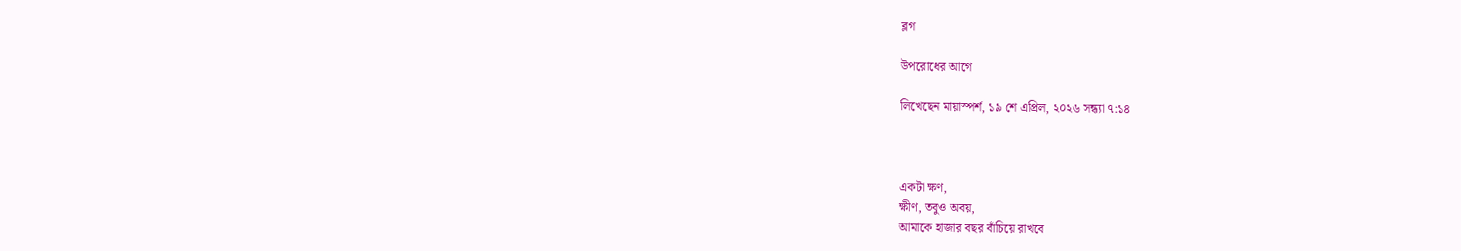ব্লগ

উপরোধের আগে

লিখেছেন মায়াস্পর্শ, ১৯ শে এপ্রিল, ২০২৬ সন্ধ্যা ৭:১৪



একটা ক্ষণ,
ক্ষীণ, তবুও অবয়,
আমাকে হাজার বছর বাঁচিয়ে রাখবে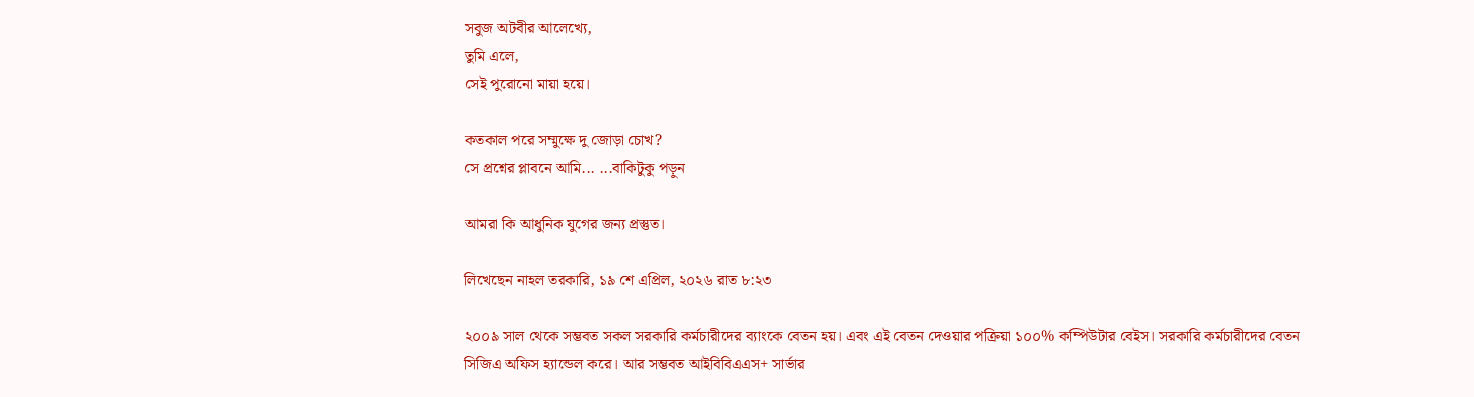সবুজ অটবীর আলেখ্যে,
তুমি এলে,
সেই পুরোনো মায়া হয়ে।

কতকাল পরে সম্মুক্ষে দু জোড়া চোখ?
সে প্রশ্নের প্লাবনে আমি... ...বাকিটুকু পড়ুন

আমরা কি আধুনিক যুগের জন্য প্রস্তুত।

লিখেছেন নাহল তরকারি, ১৯ শে এপ্রিল, ২০২৬ রাত ৮:২৩

২০০৯ সাল থেকে সম্ভবত সকল সরকারি কর্মচারীদের ব্যাংকে বেতন হয়। এবং এই বেতন দেওয়ার পক্রিয়া ১০০% কম্পিউটার বেইস। সরকারি কর্মচারীদের বেতন সিজিএ অফিস হ্যান্ডেল করে। আর সম্ভবত আইবিবিএএস+ সার্ভার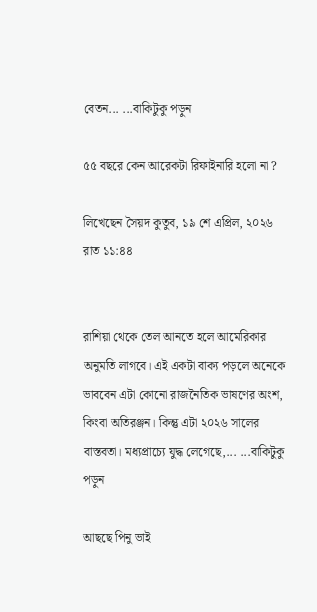বেতন... ...বাকিটুকু পড়ুন

৫৫ বছরে কেন আরেকটা রিফাইনারি হলো না ?

লিখেছেন সৈয়দ কুতুব, ১৯ শে এপ্রিল, ২০২৬ রাত ১১:৪৪


রাশিয়া থেকে তেল আনতে হলে আমেরিকার অনুমতি লাগবে। এই একটা বাক্য পড়লে অনেকে ভাববেন এটা কোনো রাজনৈতিক ভাষণের অংশ, কিংবা অতিরঞ্জন। কিন্তু এটা ২০২৬ সালের বাস্তবতা। মধ্যপ্রাচ্যে যুদ্ধ লেগেছে,... ...বাকিটুকু পড়ুন

আছছে পিনু ভাই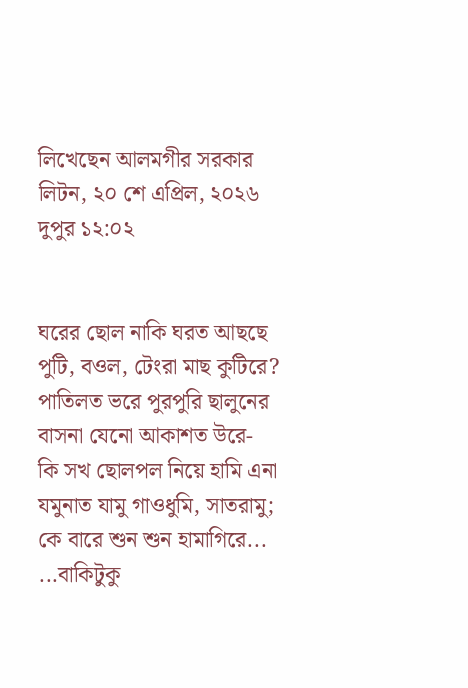লিখেছেন আলমগীর সরকার লিটন, ২০ শে এপ্রিল, ২০২৬ দুপুর ১২:০২


ঘরের ছোল নাকি ঘরত আছছে
পুটি, বওল, টেংরা মাছ কুটিরে?
পাতিলত ভরে পুরপুরি ছালুনের
বাসনা যেনো আকাশত উরে-
কি সখ ছোলপল নিয়ে হামি এনা
যমুনাত যামু গাওধুমি, সাতরামু;
কে বারে শুন শুন হামাগিরে... ...বাকিটুকু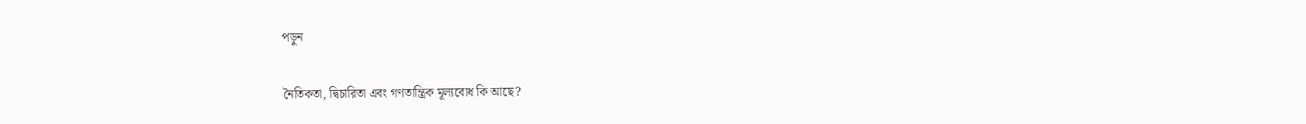পড়ুন

নৈতিকতা, দ্বিচারিতা এবং গণতান্ত্রিক মূল্যবোধ কি আছে?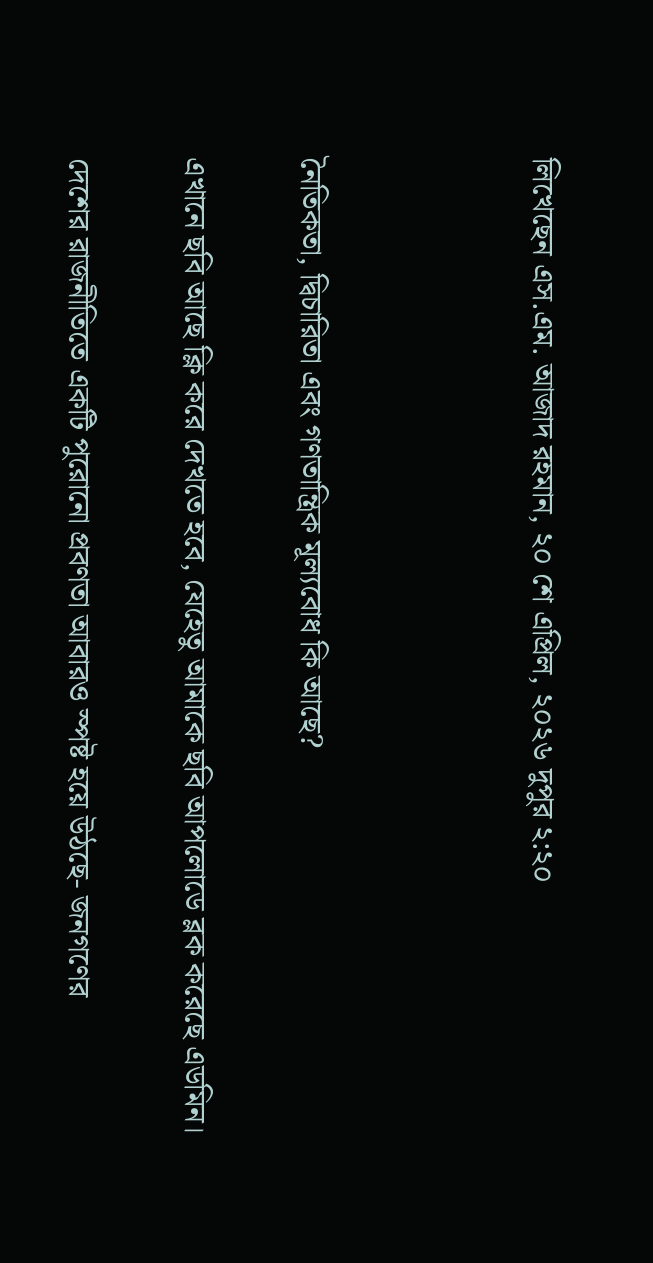লিখেছেন এস.এম. আজাদ রহমান, ২০ শে এপ্রিল, ২০২৬ দুপুর ২:২০



নৈতিকতা, দ্বিচারিতা এবং গণতান্ত্রিক মূল্যবোধ কি আছে?

এখানে ছবি আছে ক্লি করে দেখতে হবে, যেহেতু আমাকে ছবি আপলোডে ব্লক করেছে এডমিন।

দেশের রাজনীতিতে একটি পুরোনো প্রবণতা আবারও স্পষ্ট হয়ে উঠছে- জনগণের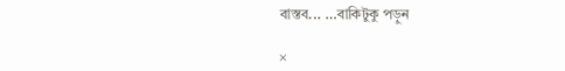বাস্তব... ...বাকিটুকু পড়ুন

×